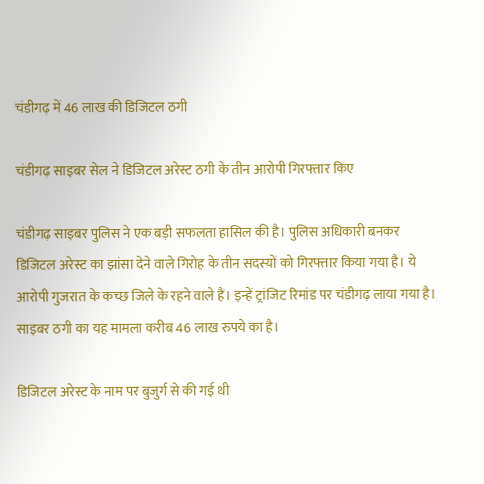चंडीगढ़ में 46 लाख की डिजिटल ठगी

चंडीगढ़ साइबर सेल ने डिजिटल अरेस्ट ठगी के तीन आरोपी गिरफ्तार किए

चंडीगढ़ साइबर पुलिस ने एक बड़ी सफलता हासिल की है। पुलिस अधिकारी बनकर डिजिटल अरेस्ट का झांसा देने वाले गिरोह के तीन सदस्यों को गिरफ्तार किया गया है। ये आरोपी गुजरात के कच्छ जिले के रहने वाले हैं। इन्हें ट्रांजिट रिमांड पर चंडीगढ़ लाया गया है। साइबर ठगी का यह मामला करीब 46 लाख रुपये का है।

डिजिटल अरेस्ट के नाम पर बुजुर्ग से की गई थी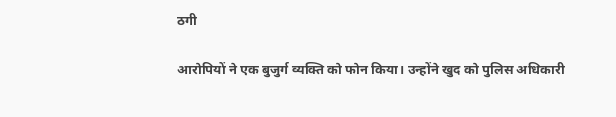ठगी

आरोपियों ने एक बुजुर्ग व्यक्ति को फोन किया। उन्होंने खुद को पुलिस अधिकारी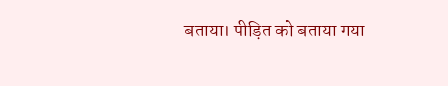बताया। पीड़ित को बताया गया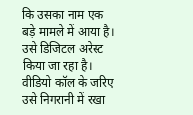कि उसका नाम एक बड़े मामले में आया है। उसे डिजिटल अरेस्ट किया जा रहा है। वीडियो कॉल के जरिए उसे निगरानी में रखा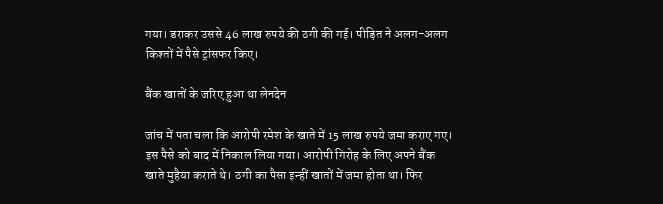गया। डराकर उससे 46 लाख रुपये की ठगी की गई। पीड़ित ने अलग-अलग किश्तों में पैसे ट्रांसफर किए।

बैंक खातों के जरिए हुआ था लेनदेन

जांच में पता चला कि आरोपी रमेश के खाते में 15 लाख रुपये जमा कराए गए। इस पैसे को बाद में निकाल लिया गया। आरोपी गिरोह के लिए अपने बैंक खाते मुहैया कराते थे। ठगी का पैसा इन्हीं खातों में जमा होता था। फिर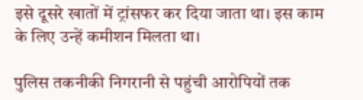इसे दूसरे खातों में ट्रांसफर कर दिया जाता था। इस काम के लिए उन्हें कमीशन मिलता था।

पुलिस तकनीकी निगरानी से पहुंची आरोपियों तक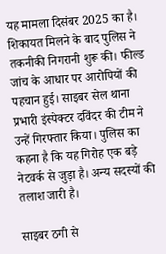यह मामला दिसंबर 2025 का है। शिकायत मिलने के बाद पुलिस ने तकनीकी निगरानी शुरू की। फील्ड जांच के आधार पर आरोपियों की पहचान हुई। साइबर सेल थाना प्रभारी इंस्पेक्टर दविंदर की टीम ने उन्हें गिरफ्तार किया। पुलिस का कहना है कि यह गिरोह एक बड़े नेटवर्क से जुड़ा है। अन्य सदस्यों की तलाश जारी है।

साइबर ठगी से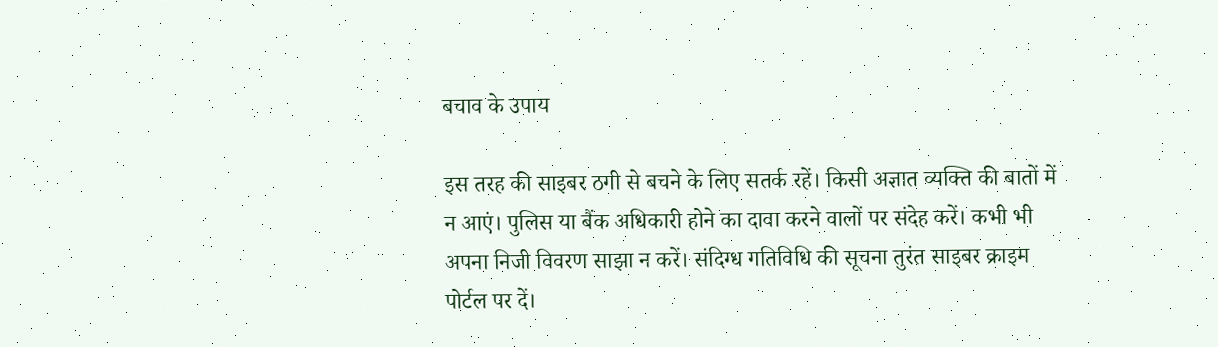बचाव के उपाय

इस तरह की साइबर ठगी से बचने के लिए सतर्क रहें। किसी अज्ञात व्यक्ति की बातों में न आएं। पुलिस या बैंक अधिकारी होने का दावा करने वालों पर संदेह करें। कभी भी अपना निजी विवरण साझा न करें। संदिग्ध गतिविधि की सूचना तुरंत साइबर क्राइम पोर्टल पर दें।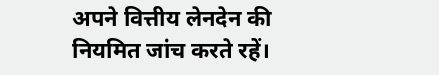अपने वित्तीय लेनदेन की नियमित जांच करते रहें।